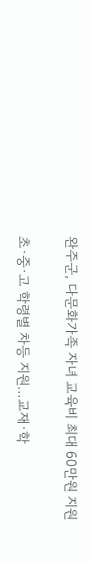완주군, 다문화가족 자녀 교육비 최대 60만원 지원

초·중·고 학령별 차등 지원…교재·학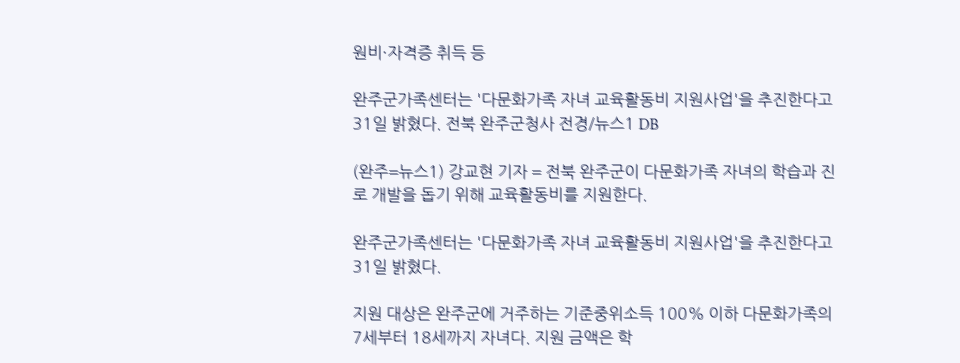원비·자격증 취득 등

완주군가족센터는 '다문화가족 자녀 교육활동비 지원사업'을 추진한다고 31일 밝혔다. 전북 완주군청사 전경/뉴스1 DB

(완주=뉴스1) 강교현 기자 = 전북 완주군이 다문화가족 자녀의 학습과 진로 개발을 돕기 위해 교육활동비를 지원한다.

완주군가족센터는 '다문화가족 자녀 교육활동비 지원사업'을 추진한다고 31일 밝혔다.

지원 대상은 완주군에 거주하는 기준중위소득 100% 이하 다문화가족의 7세부터 18세까지 자녀다. 지원 금액은 학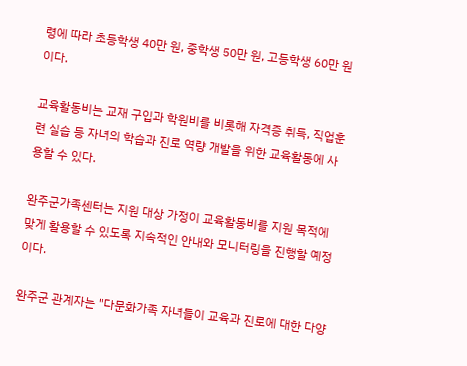령에 따라 초등학생 40만 원, 중학생 50만 원, 고등학생 60만 원이다.

교육활동비는 교재 구입과 학원비를 비롯해 자격증 취득, 직업훈련 실습 등 자녀의 학습과 진로 역량 개발을 위한 교육활동에 사용할 수 있다.

완주군가족센터는 지원 대상 가정이 교육활동비를 지원 목적에 맞게 활용할 수 있도록 지속적인 안내와 모니터링을 진행할 예정이다.

완주군 관계자는 "다문화가족 자녀들이 교육과 진로에 대한 다양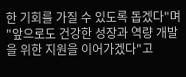한 기회를 가질 수 있도록 돕겠다"며 "앞으로도 건강한 성장과 역량 개발을 위한 지원을 이어가겠다"고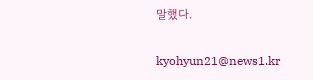말했다.

kyohyun21@news1.kr